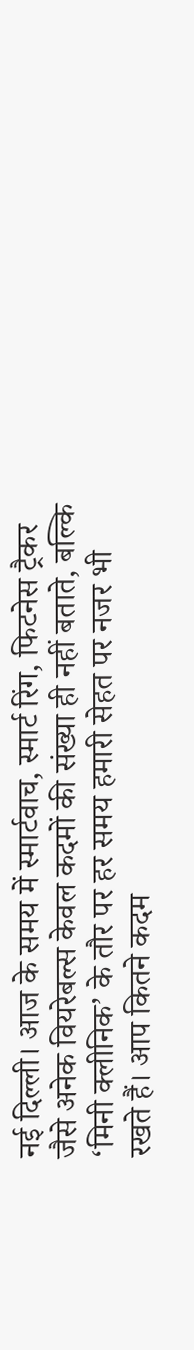नई दिल्ली। आज के समय में स्मार्टवाच, स्मार्ट रिंग, फिटनेस ट्रैकर जैसे अनेक वियरेबल्स केवल कदमों की संख्या ही नहीं बताते, बल्कि ‘मिनी क्लीनिक’ के तौर पर हर समय हमारी सेहत पर नजर भी रखते हैं। आप कितने कदम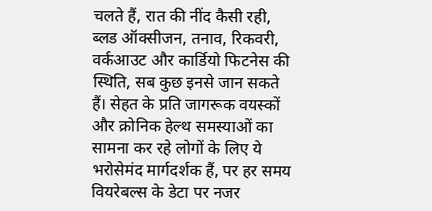चलते हैं, रात की नींद कैसी रही, ब्लड ऑक्सीजन, तनाव, रिकवरी, वर्कआउट और कार्डियो फिटनेस की स्थिति, सब कुछ इनसे जान सकते हैं। सेहत के प्रति जागरूक वयस्कों और क्रोनिक हेल्थ समस्याओं का सामना कर रहे लोगों के लिए ये भरोसेमंद मार्गदर्शक हैं, पर हर समय वियरेबल्स के डेटा पर नजर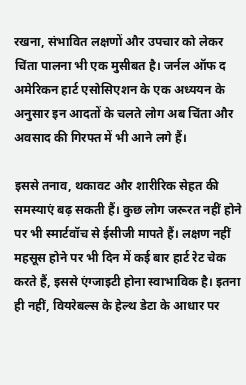रखना, संभावित लक्षणों और उपचार को लेकर चिंता पालना भी एक मुसीबत है। जर्नल ऑफ द अमेरिकन हार्ट एसोसिएशन के एक अध्ययन के अनुसार इन आदतों के चलते लोग अब चिंता और अवसाद की गिरफ्त में भी आने लगे हैं।

इससे तनाव, थकावट और शारीरिक सेहत की समस्याएं बढ़ सकती हैं। कुछ लोग जरूरत नहीं होने पर भी स्मार्टवॉच से ईसीजी मापते हैं। लक्षण नहीं महसूस होने पर भी दिन में कई बार हार्ट रेट चेक करते हैं, इससे एंग्जाइटी होना स्वाभाविक है। इतना ही नहीं, वियरेबल्स के हेल्थ डेटा के आधार पर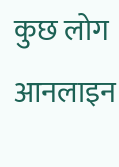कुछ लोग आनलाइन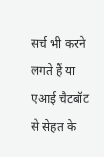सर्च भी करने लगते हैं या एआई चैटबॉट से सेहत के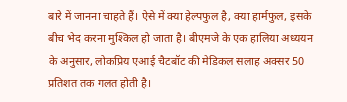बारे में जानना चाहते हैं। ऐसे में क्या हेल्पफुल है, क्या हार्मफुल, इसके बीच भेद करना मुश्किल हो जाता है। बीएमजे के एक हालिया अध्ययन के अनुसार, लोकप्रिय एआई चैटबॉट की मेडिकल सलाह अक्सर 50 प्रतिशत तक गलत होती है।